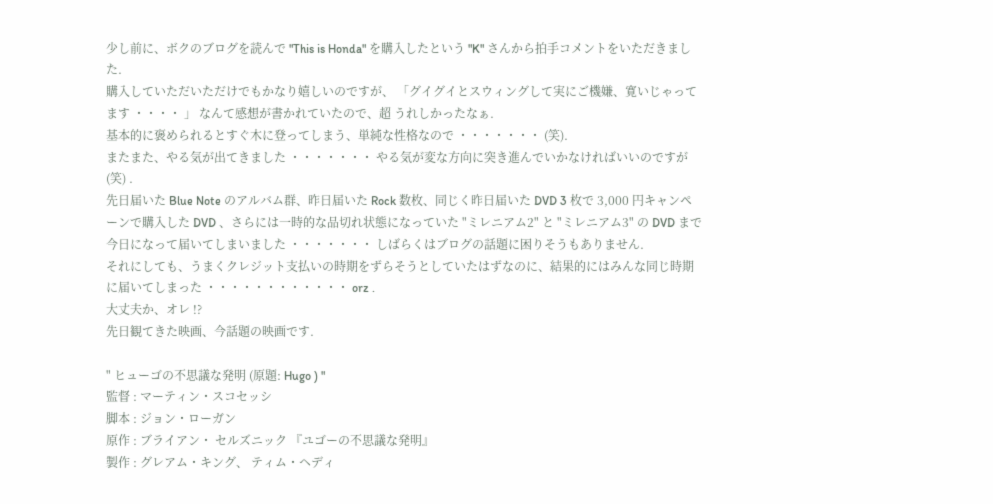少し前に、ボクのブログを読んで "This is Honda" を購入したという "K" さんから拍手コメントをいただきました.
購入していただいただけでもかなり嬉しいのですが、 「グイグイとスウィングして実にご機嫌、寛いじゃってます ・・・・ 」 なんて感想が書かれていたので、超 うれしかったなぁ.
基本的に褒められるとすぐ木に登ってしまう、単純な性格なので ・・・・・・・ (笑).
またまた、やる気が出てきました ・・・・・・・ やる気が変な方向に突き進んでいかなければいいのですが(笑) .
先日届いた Blue Note のアルバム群、昨日届いた Rock 数枚、同じく昨日届いた DVD 3 枚で 3,000 円キャンペーンで購入した DVD 、さらには一時的な品切れ状態になっていた "ミレニアム2" と "ミレニアム3" の DVD まで今日になって届いてしまいました ・・・・・・・ しばらくはブログの話題に困りそうもありません.
それにしても、うまくクレジット支払いの時期をずらそうとしていたはずなのに、結果的にはみんな同じ時期に届いてしまった ・・・・・・・・・・・・ orz .
大丈夫か、オレ !?
先日観てきた映画、今話題の映画です.

" ヒューゴの不思議な発明 (原題: Hugo ) "
監督 : マーティン・スコセッシ
脚本 : ジョン・ローガン
原作 : ブライアン・ セルズニック 『ユゴーの不思議な発明』
製作 : グレアム・キング、 ティム・ヘディ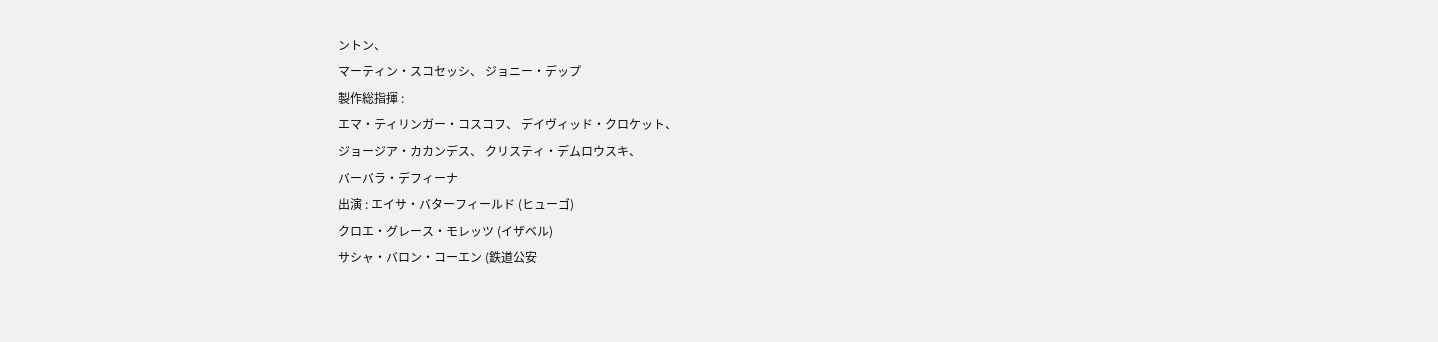ントン、
マーティン・スコセッシ、 ジョニー・デップ
製作総指揮 :
エマ・ティリンガー・コスコフ、 デイヴィッド・クロケット、
ジョージア・カカンデス、 クリスティ・デムロウスキ、
バーバラ・デフィーナ
出演 : エイサ・バターフィールド (ヒューゴ)
クロエ・グレース・モレッツ (イザベル)
サシャ・バロン・コーエン (鉄道公安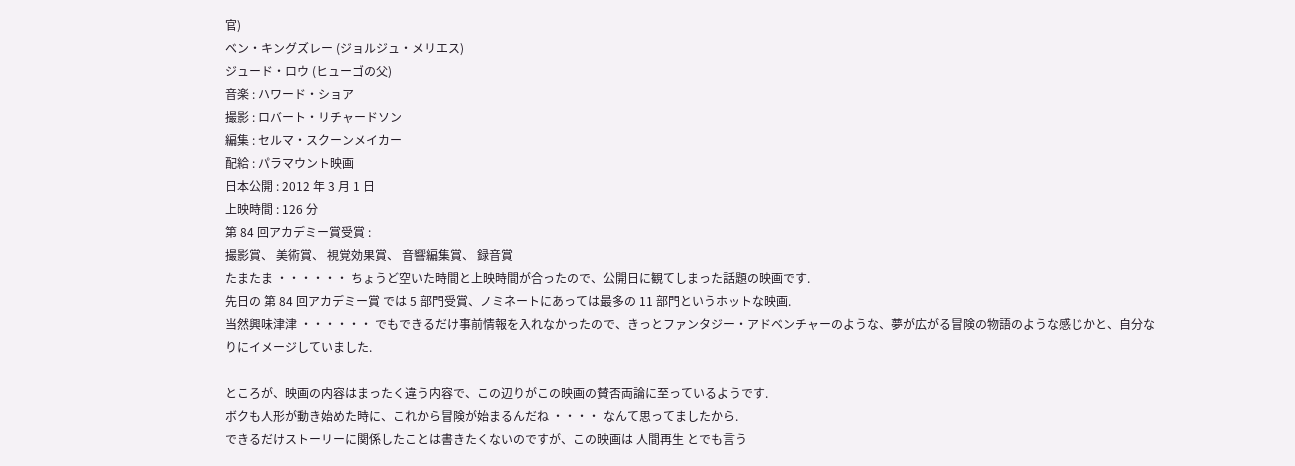官)
ベン・キングズレー (ジョルジュ・メリエス)
ジュード・ロウ (ヒューゴの父)
音楽 : ハワード・ショア
撮影 : ロバート・リチャードソン
編集 : セルマ・スクーンメイカー
配給 : パラマウント映画
日本公開 : 2012 年 3 月 1 日
上映時間 : 126 分
第 84 回アカデミー賞受賞 :
撮影賞、 美術賞、 視覚効果賞、 音響編集賞、 録音賞
たまたま ・・・・・・ ちょうど空いた時間と上映時間が合ったので、公開日に観てしまった話題の映画です.
先日の 第 84 回アカデミー賞 では 5 部門受賞、ノミネートにあっては最多の 11 部門というホットな映画.
当然興味津津 ・・・・・・ でもできるだけ事前情報を入れなかったので、きっとファンタジー・アドベンチャーのような、夢が広がる冒険の物語のような感じかと、自分なりにイメージしていました.

ところが、映画の内容はまったく違う内容で、この辺りがこの映画の賛否両論に至っているようです.
ボクも人形が動き始めた時に、これから冒険が始まるんだね ・・・・ なんて思ってましたから.
できるだけストーリーに関係したことは書きたくないのですが、この映画は 人間再生 とでも言う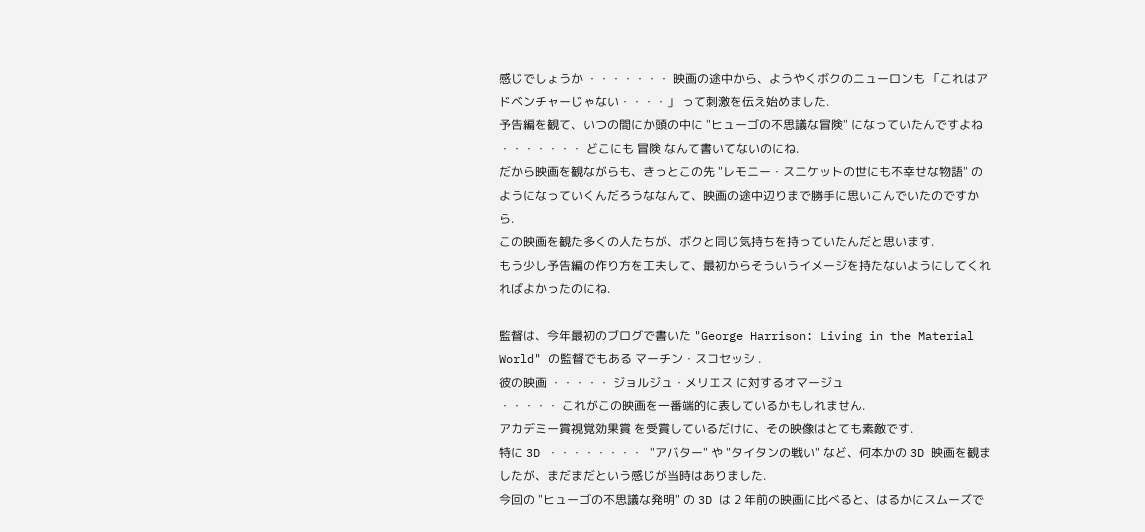感じでしょうか ・・・・・・・ 映画の途中から、ようやくボクのニューロンも 「これはアドベンチャーじゃない・・・・」 って刺激を伝え始めました.
予告編を観て、いつの間にか頭の中に "ヒューゴの不思議な冒険" になっていたんですよね ・・・・・・・ どこにも 冒険 なんて書いてないのにね.
だから映画を観ながらも、きっとこの先 "レモニー・スニケットの世にも不幸せな物語" のようになっていくんだろうななんて、映画の途中辺りまで勝手に思いこんでいたのですから.
この映画を観た多くの人たちが、ボクと同じ気持ちを持っていたんだと思います.
もう少し予告編の作り方を工夫して、最初からそういうイメージを持たないようにしてくれればよかったのにね.

監督は、今年最初のブログで書いた "George Harrison: Living in the Material World" の監督でもある マーチン・スコセッシ .
彼の映画 ・・・・・ ジョルジュ・メリエス に対するオマージュ
・・・・・ これがこの映画を一番端的に表しているかもしれません.
アカデミー賞視覚効果賞 を受賞しているだけに、その映像はとても素敵です.
特に 3D ・・・・・・・・ "アバター" や "タイタンの戦い" など、何本かの 3D 映画を観ましたが、まだまだという感じが当時はありました.
今回の "ヒューゴの不思議な発明" の 3D は 2 年前の映画に比べると、はるかにスムーズで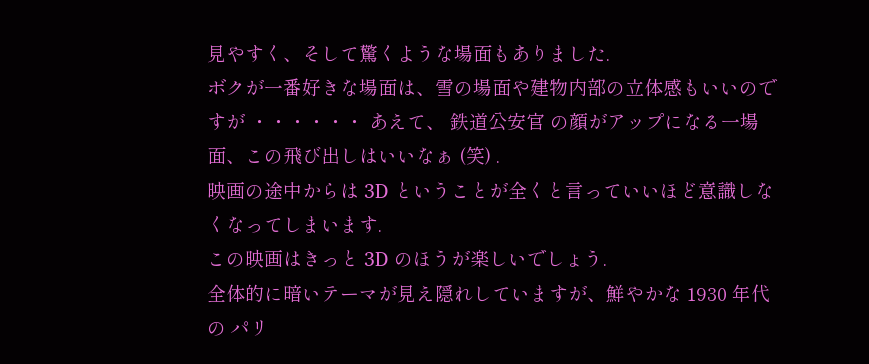見やすく、そして驚くような場面もありました.
ボクが一番好きな場面は、雪の場面や建物内部の立体感もいいのですが ・・・・・・ あえて、 鉄道公安官 の顔がアップになる一場面、この飛び出しはいいなぁ (笑) .
映画の途中からは 3D ということが全くと言っていいほど意識しなくなってしまいます.
この映画はきっと 3D のほうが楽しいでしょう.
全体的に暗いテーマが見え隠れしていますが、鮮やかな 1930 年代の パリ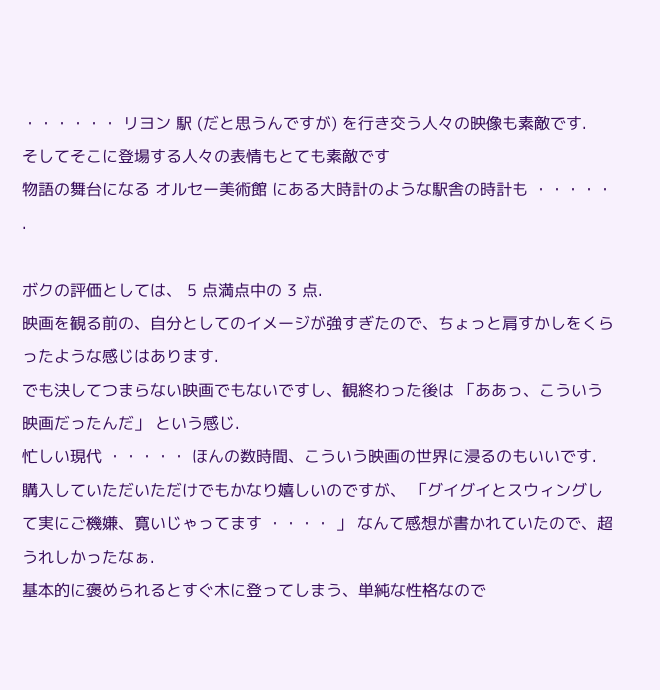・・・・・・ リヨン 駅 (だと思うんですが) を行き交う人々の映像も素敵です.
そしてそこに登場する人々の表情もとても素敵です
物語の舞台になる オルセー美術館 にある大時計のような駅舎の時計も ・・・・・ .

ボクの評価としては、 5 点満点中の 3 点.
映画を観る前の、自分としてのイメージが強すぎたので、ちょっと肩すかしをくらったような感じはあります.
でも決してつまらない映画でもないですし、観終わった後は 「ああっ、こういう映画だったんだ」 という感じ.
忙しい現代 ・・・・・ ほんの数時間、こういう映画の世界に浸るのもいいです.
購入していただいただけでもかなり嬉しいのですが、 「グイグイとスウィングして実にご機嫌、寛いじゃってます ・・・・ 」 なんて感想が書かれていたので、超 うれしかったなぁ.
基本的に褒められるとすぐ木に登ってしまう、単純な性格なので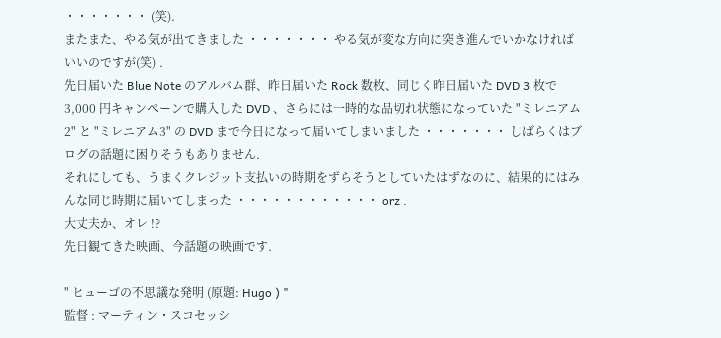・・・・・・・ (笑).
またまた、やる気が出てきました ・・・・・・・ やる気が変な方向に突き進んでいかなければいいのですが(笑) .
先日届いた Blue Note のアルバム群、昨日届いた Rock 数枚、同じく昨日届いた DVD 3 枚で 3,000 円キャンペーンで購入した DVD 、さらには一時的な品切れ状態になっていた "ミレニアム2" と "ミレニアム3" の DVD まで今日になって届いてしまいました ・・・・・・・ しばらくはブログの話題に困りそうもありません.
それにしても、うまくクレジット支払いの時期をずらそうとしていたはずなのに、結果的にはみんな同じ時期に届いてしまった ・・・・・・・・・・・・ orz .
大丈夫か、オレ !?
先日観てきた映画、今話題の映画です.

" ヒューゴの不思議な発明 (原題: Hugo ) "
監督 : マーティン・スコセッシ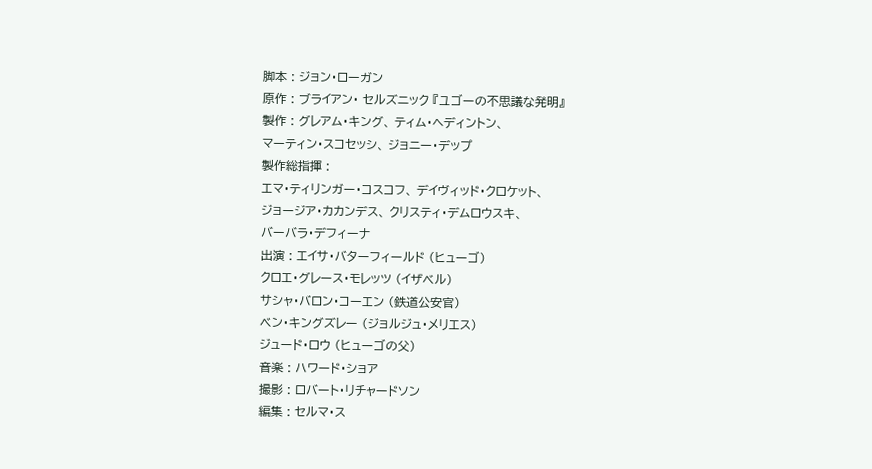脚本 : ジョン・ローガン
原作 : ブライアン・ セルズニック 『ユゴーの不思議な発明』
製作 : グレアム・キング、 ティム・ヘディントン、
マーティン・スコセッシ、 ジョニー・デップ
製作総指揮 :
エマ・ティリンガー・コスコフ、 デイヴィッド・クロケット、
ジョージア・カカンデス、 クリスティ・デムロウスキ、
バーバラ・デフィーナ
出演 : エイサ・バターフィールド (ヒューゴ)
クロエ・グレース・モレッツ (イザベル)
サシャ・バロン・コーエン (鉄道公安官)
ベン・キングズレー (ジョルジュ・メリエス)
ジュード・ロウ (ヒューゴの父)
音楽 : ハワード・ショア
撮影 : ロバート・リチャードソン
編集 : セルマ・ス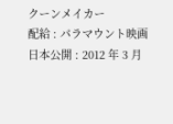クーンメイカー
配給 : パラマウント映画
日本公開 : 2012 年 3 月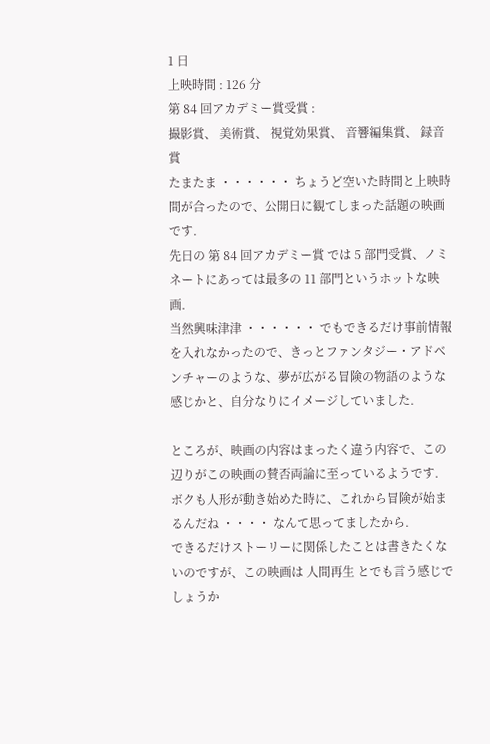1 日
上映時間 : 126 分
第 84 回アカデミー賞受賞 :
撮影賞、 美術賞、 視覚効果賞、 音響編集賞、 録音賞
たまたま ・・・・・・ ちょうど空いた時間と上映時間が合ったので、公開日に観てしまった話題の映画です.
先日の 第 84 回アカデミー賞 では 5 部門受賞、ノミネートにあっては最多の 11 部門というホットな映画.
当然興味津津 ・・・・・・ でもできるだけ事前情報を入れなかったので、きっとファンタジー・アドベンチャーのような、夢が広がる冒険の物語のような感じかと、自分なりにイメージしていました.

ところが、映画の内容はまったく違う内容で、この辺りがこの映画の賛否両論に至っているようです.
ボクも人形が動き始めた時に、これから冒険が始まるんだね ・・・・ なんて思ってましたから.
できるだけストーリーに関係したことは書きたくないのですが、この映画は 人間再生 とでも言う感じでしょうか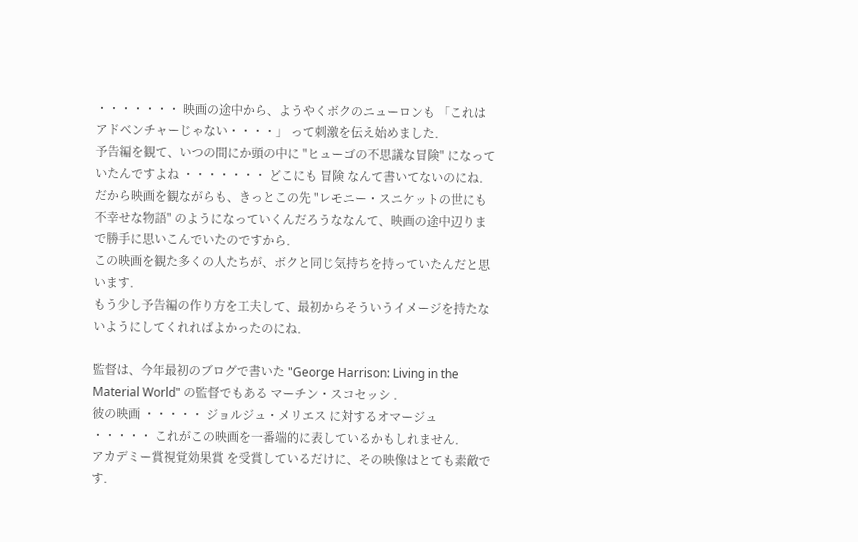・・・・・・・ 映画の途中から、ようやくボクのニューロンも 「これはアドベンチャーじゃない・・・・」 って刺激を伝え始めました.
予告編を観て、いつの間にか頭の中に "ヒューゴの不思議な冒険" になっていたんですよね ・・・・・・・ どこにも 冒険 なんて書いてないのにね.
だから映画を観ながらも、きっとこの先 "レモニー・スニケットの世にも不幸せな物語" のようになっていくんだろうななんて、映画の途中辺りまで勝手に思いこんでいたのですから.
この映画を観た多くの人たちが、ボクと同じ気持ちを持っていたんだと思います.
もう少し予告編の作り方を工夫して、最初からそういうイメージを持たないようにしてくれればよかったのにね.

監督は、今年最初のブログで書いた "George Harrison: Living in the Material World" の監督でもある マーチン・スコセッシ .
彼の映画 ・・・・・ ジョルジュ・メリエス に対するオマージュ
・・・・・ これがこの映画を一番端的に表しているかもしれません.
アカデミー賞視覚効果賞 を受賞しているだけに、その映像はとても素敵です.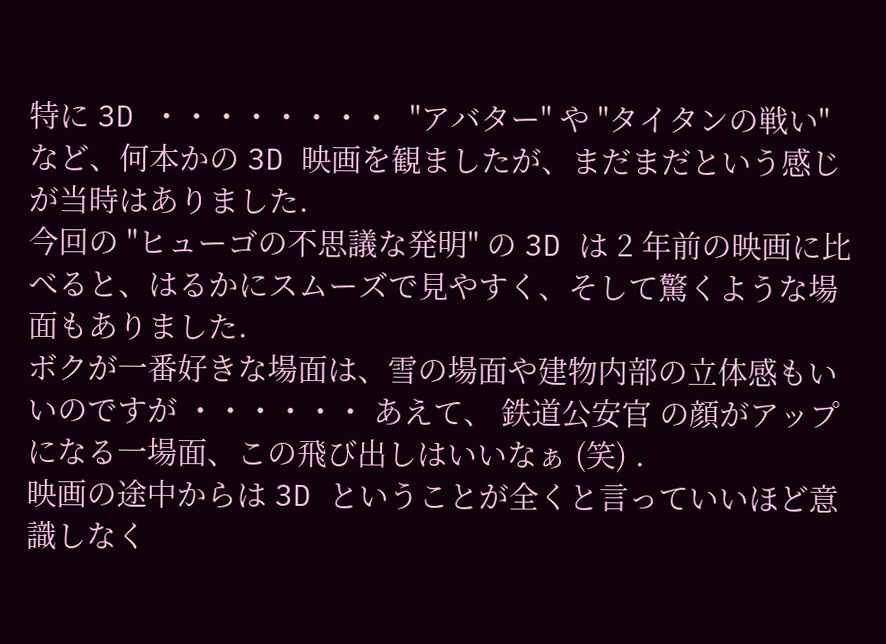特に 3D ・・・・・・・・ "アバター" や "タイタンの戦い" など、何本かの 3D 映画を観ましたが、まだまだという感じが当時はありました.
今回の "ヒューゴの不思議な発明" の 3D は 2 年前の映画に比べると、はるかにスムーズで見やすく、そして驚くような場面もありました.
ボクが一番好きな場面は、雪の場面や建物内部の立体感もいいのですが ・・・・・・ あえて、 鉄道公安官 の顔がアップになる一場面、この飛び出しはいいなぁ (笑) .
映画の途中からは 3D ということが全くと言っていいほど意識しなく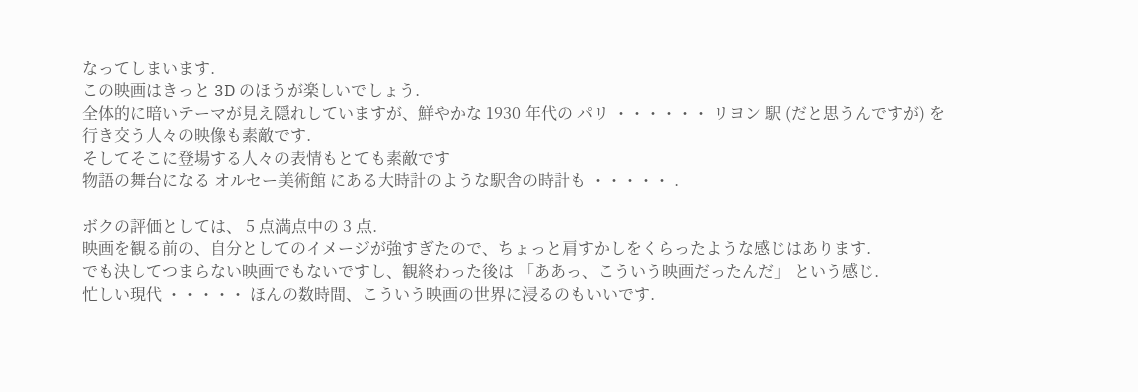なってしまいます.
この映画はきっと 3D のほうが楽しいでしょう.
全体的に暗いテーマが見え隠れしていますが、鮮やかな 1930 年代の パリ ・・・・・・ リヨン 駅 (だと思うんですが) を行き交う人々の映像も素敵です.
そしてそこに登場する人々の表情もとても素敵です
物語の舞台になる オルセー美術館 にある大時計のような駅舎の時計も ・・・・・ .

ボクの評価としては、 5 点満点中の 3 点.
映画を観る前の、自分としてのイメージが強すぎたので、ちょっと肩すかしをくらったような感じはあります.
でも決してつまらない映画でもないですし、観終わった後は 「ああっ、こういう映画だったんだ」 という感じ.
忙しい現代 ・・・・・ ほんの数時間、こういう映画の世界に浸るのもいいです.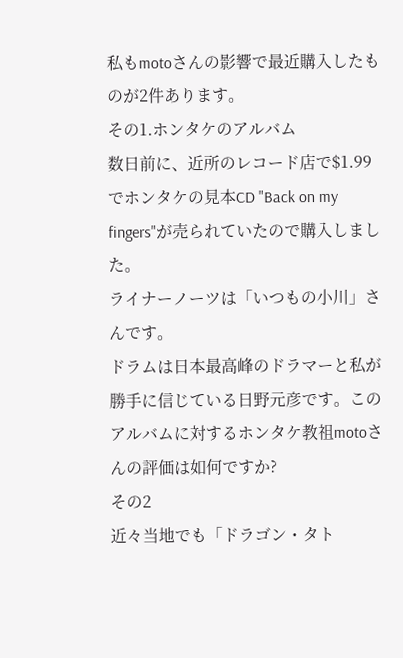私もmotoさんの影響で最近購入したものが2件あります。
その1.ホンタケのアルバム
数日前に、近所のレコード店で$1.99でホンタケの見本CD "Back on my fingers"が売られていたので購入しました。
ライナーノーツは「いつもの小川」さんです。
ドラムは日本最高峰のドラマーと私が勝手に信じている日野元彦です。このアルバムに対するホンタケ教祖motoさんの評価は如何ですか?
その2
近々当地でも「ドラゴン・タト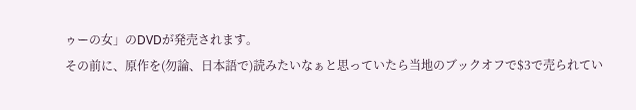ゥーの女」のDVDが発売されます。
その前に、原作を(勿論、日本語で)読みたいなぁと思っていたら当地のブックオフで$3で売られてい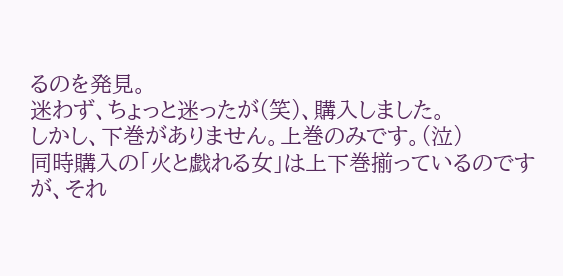るのを発見。
迷わず、ちょっと迷ったが(笑)、購入しました。
しかし、下巻がありません。上巻のみです。(泣)
同時購入の「火と戯れる女」は上下巻揃っているのですが、それ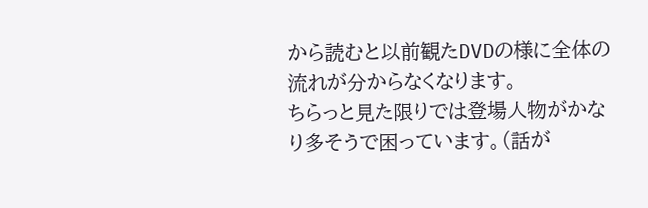から読むと以前観たDVDの様に全体の流れが分からなくなります。
ちらっと見た限りでは登場人物がかなり多そうで困っています。(話が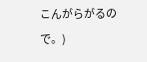こんがらがるので。)